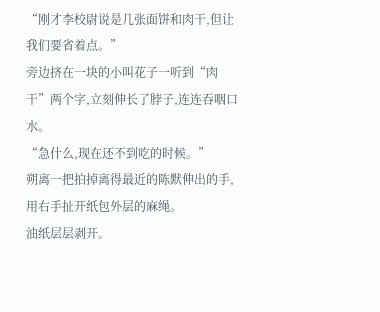“刚才李校尉说是几张面饼和肉干,但让我们要省着点。”
旁边挤在一块的小叫花子一听到“肉干”两个字,立刻伸长了脖子,连连吞咽口水。
“急什么,现在还不到吃的时候。”
朔离一把拍掉离得最近的陈默伸出的手,用右手扯开纸包外层的麻绳。
油纸层层剥开。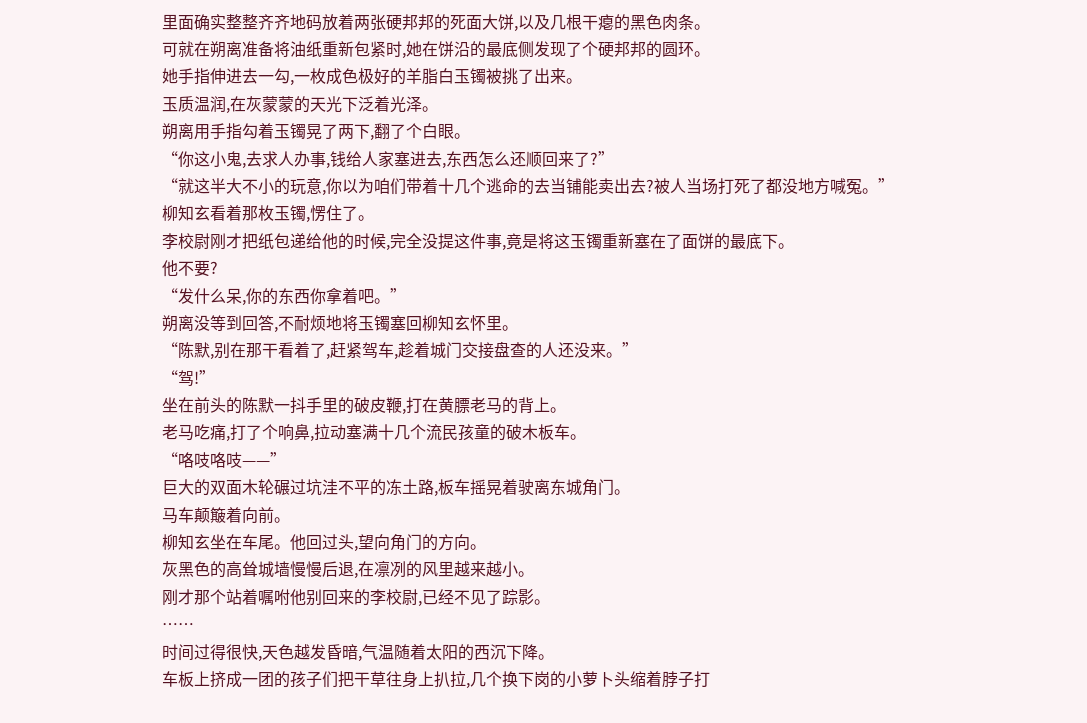里面确实整整齐齐地码放着两张硬邦邦的死面大饼,以及几根干瘪的黑色肉条。
可就在朔离准备将油纸重新包紧时,她在饼沿的最底侧发现了个硬邦邦的圆环。
她手指伸进去一勾,一枚成色极好的羊脂白玉镯被挑了出来。
玉质温润,在灰蒙蒙的天光下泛着光泽。
朔离用手指勾着玉镯晃了两下,翻了个白眼。
“你这小鬼,去求人办事,钱给人家塞进去,东西怎么还顺回来了?”
“就这半大不小的玩意,你以为咱们带着十几个逃命的去当铺能卖出去?被人当场打死了都没地方喊冤。”
柳知玄看着那枚玉镯,愣住了。
李校尉刚才把纸包递给他的时候,完全没提这件事,竟是将这玉镯重新塞在了面饼的最底下。
他不要?
“发什么呆,你的东西你拿着吧。”
朔离没等到回答,不耐烦地将玉镯塞回柳知玄怀里。
“陈默,别在那干看着了,赶紧驾车,趁着城门交接盘查的人还没来。”
“驾!”
坐在前头的陈默一抖手里的破皮鞭,打在黄膘老马的背上。
老马吃痛,打了个响鼻,拉动塞满十几个流民孩童的破木板车。
“咯吱咯吱——”
巨大的双面木轮碾过坑洼不平的冻土路,板车摇晃着驶离东城角门。
马车颠簸着向前。
柳知玄坐在车尾。他回过头,望向角门的方向。
灰黑色的高耸城墙慢慢后退,在凛冽的风里越来越小。
刚才那个站着嘱咐他别回来的李校尉,已经不见了踪影。
……
时间过得很快,天色越发昏暗,气温随着太阳的西沉下降。
车板上挤成一团的孩子们把干草往身上扒拉,几个换下岗的小萝卜头缩着脖子打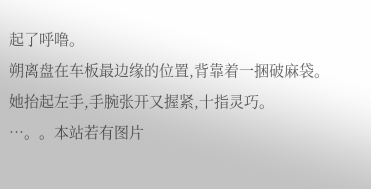起了呼噜。
朔离盘在车板最边缘的位置,背靠着一捆破麻袋。
她抬起左手,手腕张开又握紧,十指灵巧。
…。。本站若有图片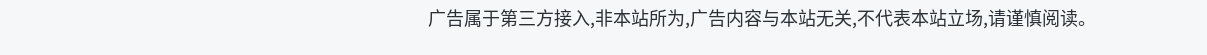广告属于第三方接入,非本站所为,广告内容与本站无关,不代表本站立场,请谨慎阅读。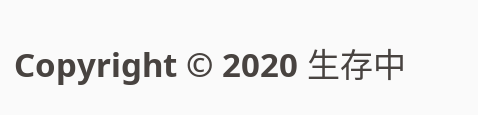Copyright © 2020 生存中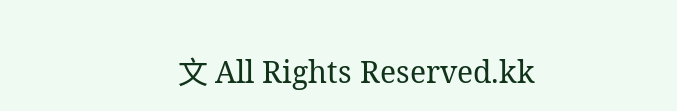文 All Rights Reserved.kk